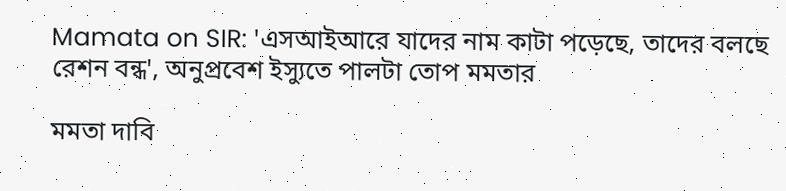Mamata on SIR: 'এসআইআরে যাদের নাম কাটা পড়েছে, তাদের বলছে রেশন বন্ধ', অনুপ্রবেশ ইস্যুতে পালটা তোপ মমতার

মমতা দাবি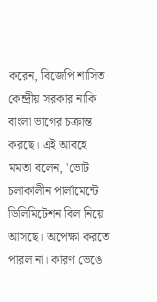করেন, বিজেপি শাসিত কেন্দ্রীয় সরকার নাকি বাংলা ভাগের চক্রান্ত করছে। এই আবহে মমতা বলেন, 'ভোট চলাকালীন পার্লামেন্টে ডিলিমিটেশন বিল নিয়ে আসছে। অপেক্ষা করতে পারল না। কারণ ভেঙে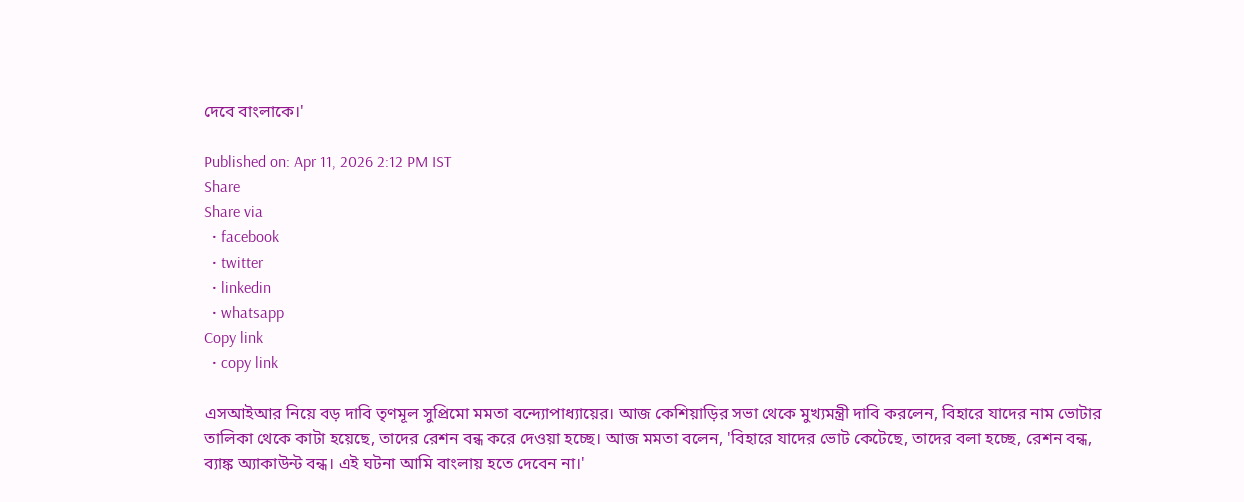দেবে বাংলাকে।'

Published on: Apr 11, 2026 2:12 PM IST
Share
Share via
  • facebook
  • twitter
  • linkedin
  • whatsapp
Copy link
  • copy link

এসআইআর নিয়ে বড় দাবি তৃণমূল সুপ্রিমো মমতা বন্দ্যোপাধ্যায়ের। আজ কেশিয়াড়ির সভা থেকে মুখ্যমন্ত্রী দাবি করলেন, বিহারে যাদের নাম ভোটার তালিকা থেকে কাটা হয়েছে, তাদের রেশন বন্ধ করে দেওয়া হচ্ছে। আজ মমতা বলেন, 'বিহারে যাদের ভোট কেটেছে, তাদের বলা হচ্ছে, রেশন বন্ধ, ব্যাঙ্ক অ্যাকাউন্ট বন্ধ। এই ঘটনা আমি বাংলায় হতে দেবেন না।'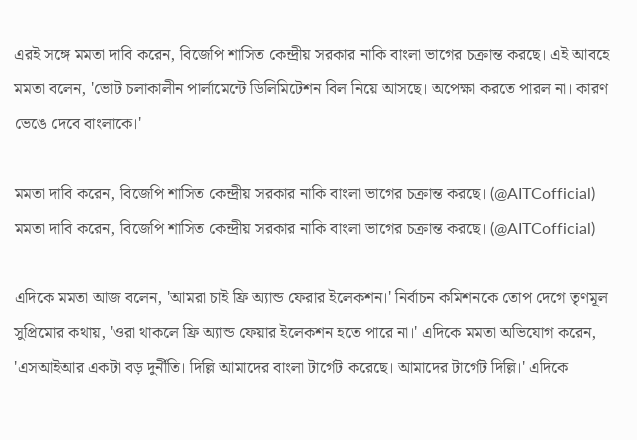এরই সঙ্গে মমতা দাবি করেন, বিজেপি শাসিত কেন্দ্রীয় সরকার নাকি বাংলা ভাগের চক্রান্ত করছে। এই আবহে মমতা বলেন, 'ভোট চলাকালীন পার্লামেন্টে ডিলিমিটেশন বিল নিয়ে আসছে। অপেক্ষা করতে পারল না। কারণ ভেঙে দেবে বাংলাকে।'

মমতা দাবি করেন, বিজেপি শাসিত কেন্দ্রীয় সরকার নাকি বাংলা ভাগের চক্রান্ত করছে। (@AITCofficial)
মমতা দাবি করেন, বিজেপি শাসিত কেন্দ্রীয় সরকার নাকি বাংলা ভাগের চক্রান্ত করছে। (@AITCofficial)

এদিকে মমতা আজ বলেন, 'আমরা চাই ফ্রি অ্যান্ড ফেরার ইলেকশন।' নির্বাচন কমিশনকে তোপ দেগে তৃণমূল সুপ্রিমোর কথায়, 'ওরা থাকলে ফ্রি অ্যান্ড ফেয়ার ইলেকশন হতে পারে না।' এদিকে মমতা অভিযোগ করেন, 'এসআইআর একটা বড় দুর্নীতি। দিল্লি আমাদের বাংলা টার্গেট করেছে। আমাদের টার্গেট দিল্লি।' এদিকে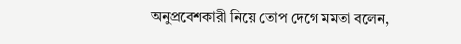অনুপ্রবেশকারী নিয়ে তোপ দেগে মমতা বলেন,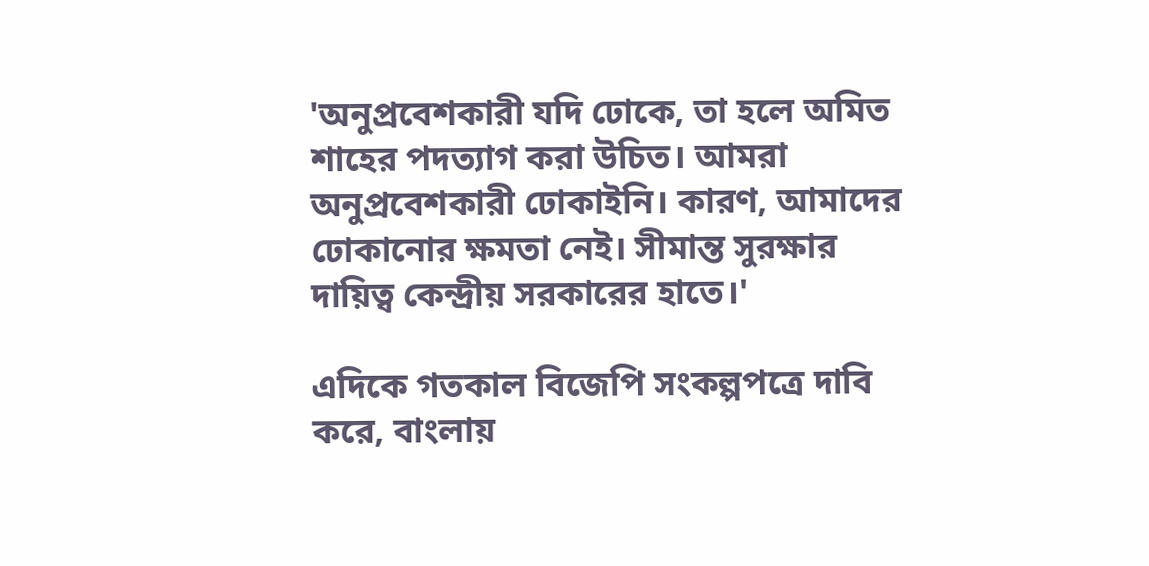'অনুপ্রবেশকারী যদি ঢোকে, তা হলে অমিত শাহের পদত্যাগ করা উচিত। আমরা অনুপ্রবেশকারী ঢোকাইনি। কারণ, আমাদের ঢোকানোর ক্ষমতা নেই। সীমান্ত সুরক্ষার দায়িত্ব কেন্দ্রীয় সরকারের হাতে।'

এদিকে গতকাল বিজেপি সংকল্পপত্রে দাবি করে, বাংলায়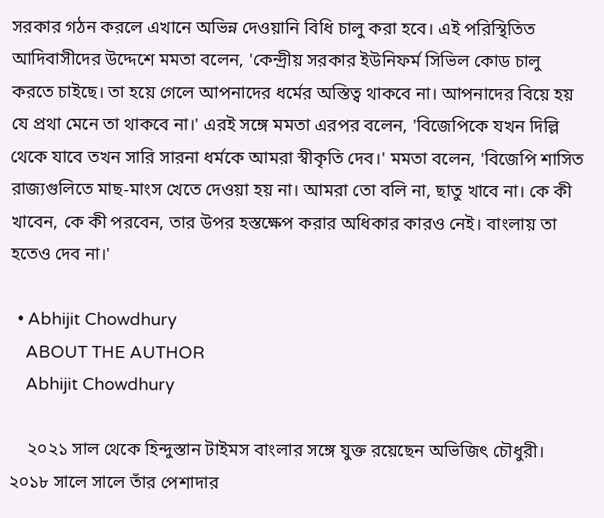সরকার গঠন করলে এখানে অভিন্ন দেওয়ানি বিধি চালু করা হবে। এই পরিস্থিতিত আদিবাসীদের উদ্দেশে মমতা বলেন, 'কেন্দ্রীয় সরকার ইউনিফর্ম সিভিল কোড চালু করতে চাইছে। তা হয়ে গেলে আপনাদের ধর্মের অস্তিত্ব থাকবে না। আপনাদের বিয়ে হয় যে প্রথা মেনে তা থাকবে না।' এরই সঙ্গে মমতা এরপর বলেন, 'বিজেপিকে যখন দিল্লি থেকে যাবে তখন সারি সারনা ধর্মকে আমরা স্বীকৃতি দেব।' মমতা বলেন, 'বিজেপি শাসিত রাজ্যগুলিতে মাছ-মাংস খেতে দেওয়া হয় না। আমরা তো বলি না, ছাতু খাবে না। কে কী খাবেন, কে কী পরবেন, তার উপর হস্তক্ষেপ করার অধিকার কারও নেই। বাংলায় তা হতেও দেব না।'

  • Abhijit Chowdhury
    ABOUT THE AUTHOR
    Abhijit Chowdhury

    ২০২১ সাল থেকে হিন্দুস্তান টাইমস বাংলার সঙ্গে যুক্ত রয়েছেন অভিজিৎ চৌধুরী। ২০১৮ সালে সালে তাঁর পেশাদার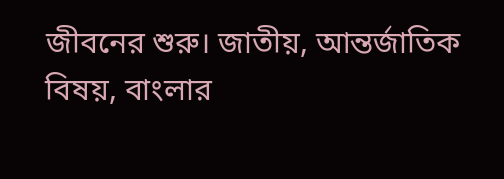জীবনের শুরু। জাতীয়, আন্তর্জাতিক বিষয়, বাংলার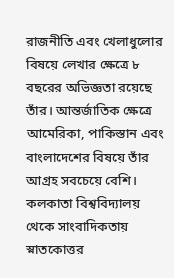রাজনীতি এবং খেলাধুলোর বিষয়ে লেখার ক্ষেত্রে ৮ বছরের অভিজ্ঞতা রয়েছে তাঁর। আন্তর্জাতিক ক্ষেত্রে আমেরিকা, পাকিস্তান এবং বাংলাদেশের বিষয়ে তাঁর আগ্রহ সবচেয়ে বেশি। কলকাতা বিশ্ববিদ্যালয় থেকে সাংবাদিকতায় স্নাতকোত্তর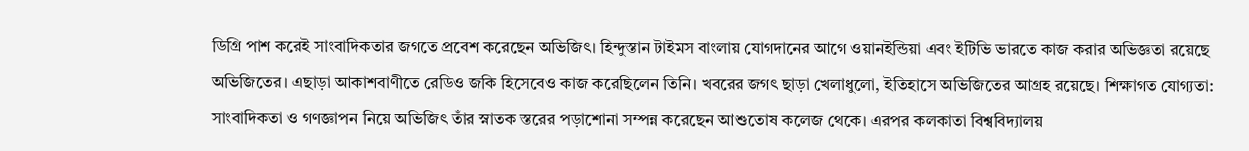ডিগ্রি পাশ করেই সাংবাদিকতার জগতে প্রবেশ করেছেন অভিজিৎ। হিন্দুস্তান টাইমস বাংলায় যোগদানের আগে ওয়ানইন্ডিয়া এবং ইটিভি ভারতে কাজ করার অভিজ্ঞতা রয়েছে অভিজিতের। এছাড়া আকাশবাণীতে রেডিও জকি হিসেবেও কাজ করেছিলেন তিনি। খবরের জগৎ ছাড়া খেলাধুলো, ইতিহাসে অভিজিতের আগ্রহ রয়েছে। শিক্ষাগত যোগ্যতা: সাংবাদিকতা ও গণজ্ঞাপন নিয়ে অভিজিৎ তাঁর স্নাতক স্তরের পড়াশোনা সম্পন্ন করেছেন আশুতোষ কলেজ থেকে। এরপর কলকাতা বিশ্ববিদ্যালয়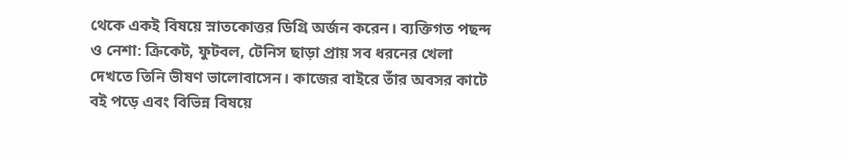থেকে একই বিষয়ে স্নাতকোত্তর ডিগ্রি অর্জন করেন। ব্যক্তিগত পছন্দ ও নেশা: ক্রিকেট, ফুটবল, টেনিস ছাড়া প্রায় সব ধরনের খেলা দেখতে তিনি ভীষণ ভালোবাসেন। কাজের বাইরে তাঁর অবসর কাটে বই পড়ে এবং বিভিন্ন বিষয়ে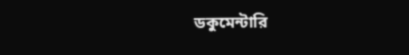ডকুমেন্টারি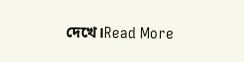দেখে।Read More